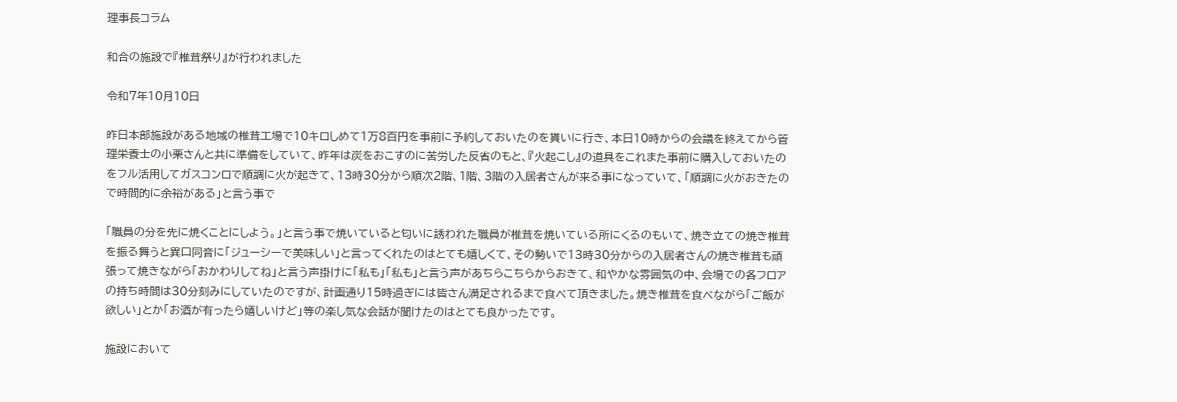理事長コラム

和合の施設で『椎茸祭り』が行われました

令和7年10月10日

昨日本部施設がある地域の椎茸工場で10キロしめて1万8百円を事前に予約しておいたのを貰いに行き、本日10時からの会議を終えてから管理栄養士の小栗さんと共に準備をしていて、昨年は炭をおこすのに苦労した反省のもと、『火起こし』の道具をこれまた事前に購入しておいたのをフル活用してガスコンロで順調に火が起きて、13時30分から順次2階、1階、3階の入居者さんが来る事になっていて、「順調に火がおきたので時間的に余裕がある」と言う事で

「職員の分を先に焼くことにしよう。」と言う事で焼いていると匂いに誘われた職員が椎茸を焼いている所にくるのもいて、焼き立ての焼き椎茸を振る舞うと異口同音に「ジューシーで美味しい」と言ってくれたのはとても嬉しくて、その勢いで13時30分からの入居者さんの焼き椎茸も頑張って焼きながら「おかわりしてね」と言う声掛けに「私も」「私も」と言う声があちらこちらからおきて、和やかな雰囲気の中、会場での各フロアの持ち時間は30分刻みにしていたのですが、計画通り15時過ぎには皆さん満足されるまで食べて頂きました。焼き椎茸を食べながら「ご飯が欲しい」とか「お酒が有ったら嬉しいけど」等の楽し気な会話が聞けたのはとても良かったです。

施設において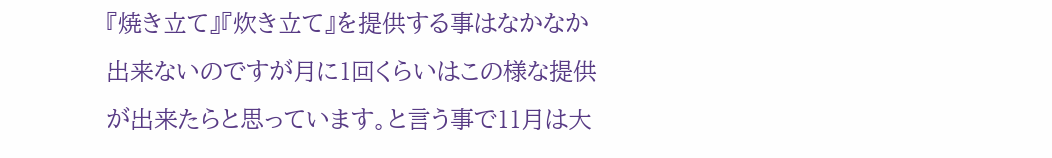『焼き立て』『炊き立て』を提供する事はなかなか出来ないのですが月に1回くらいはこの様な提供が出来たらと思っています。と言う事で11月は大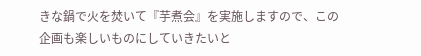きな鍋で火を焚いて『芋煮会』を実施しますので、この企画も楽しいものにしていきたいと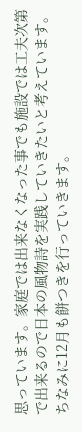思っています。家庭では出来なくなった事でも施設では工夫次第で出来るので日本の風物詩を実践していきたいと考えています。ちなみに12月も餅つきを行っていきます。